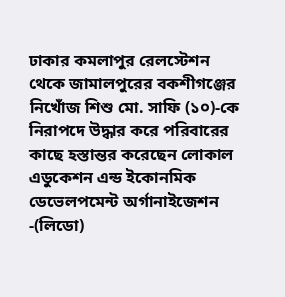ঢাকার কমলাপুর রেলস্টেশন থেকে জামালপুরের বকশীগঞ্জের নিখোঁজ শিশু মো. সাফি (১০)-কে নিরাপদে উদ্ধার করে পরিবারের কাছে হস্তান্তর করেছেন লোকাল এডুকেশন এন্ড ইকোনমিক ডেভেলপমেন্ট অর্গানাইজেশন -(লিডো)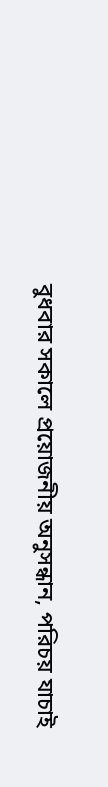বুধবার সকালে প্রয়োজনীয় অনুসন্ধান, পরিচয় যাচাই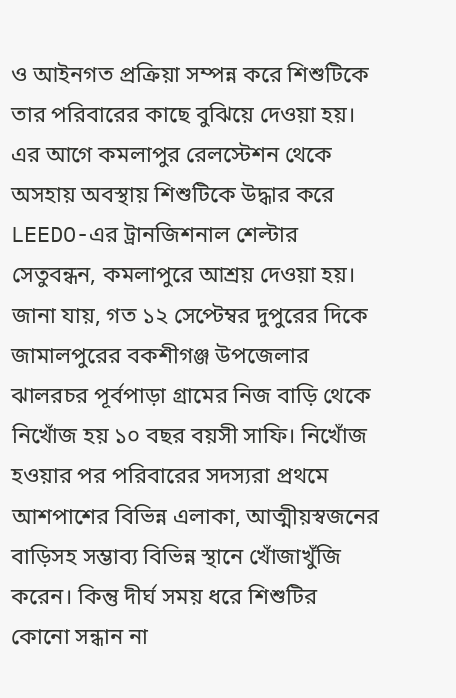ও আইনগত প্রক্রিয়া সম্পন্ন করে শিশুটিকে তার পরিবারের কাছে বুঝিয়ে দেওয়া হয়। এর আগে কমলাপুর রেলস্টেশন থেকে অসহায় অবস্থায় শিশুটিকে উদ্ধার করে LEEDO-এর ট্রানজিশনাল শেল্টার সেতুবন্ধন, কমলাপুরে আশ্রয় দেওয়া হয়।
জানা যায়, গত ১২ সেপ্টেম্বর দুপুরের দিকে জামালপুরের বকশীগঞ্জ উপজেলার ঝালরচর পূর্বপাড়া গ্রামের নিজ বাড়ি থেকে নিখোঁজ হয় ১০ বছর বয়সী সাফি। নিখোঁজ হওয়ার পর পরিবারের সদস্যরা প্রথমে আশপাশের বিভিন্ন এলাকা, আত্মীয়স্বজনের বাড়িসহ সম্ভাব্য বিভিন্ন স্থানে খোঁজাখুঁজি করেন। কিন্তু দীর্ঘ সময় ধরে শিশুটির কোনো সন্ধান না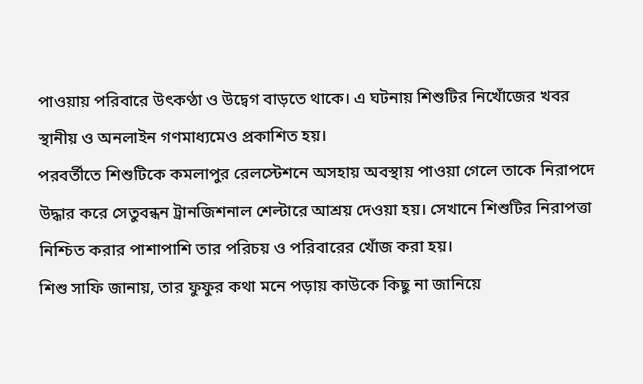পাওয়ায় পরিবারে উৎকণ্ঠা ও উদ্বেগ বাড়তে থাকে। এ ঘটনায় শিশুটির নিখোঁজের খবর স্থানীয় ও অনলাইন গণমাধ্যমেও প্রকাশিত হয়।
পরবর্তীতে শিশুটিকে কমলাপুর রেলস্টেশনে অসহায় অবস্থায় পাওয়া গেলে তাকে নিরাপদে উদ্ধার করে সেতুবন্ধন ট্রানজিশনাল শেল্টারে আশ্রয় দেওয়া হয়। সেখানে শিশুটির নিরাপত্তা নিশ্চিত করার পাশাপাশি তার পরিচয় ও পরিবারের খোঁজ করা হয়।
শিশু সাফি জানায়, তার ফুফুর কথা মনে পড়ায় কাউকে কিছু না জানিয়ে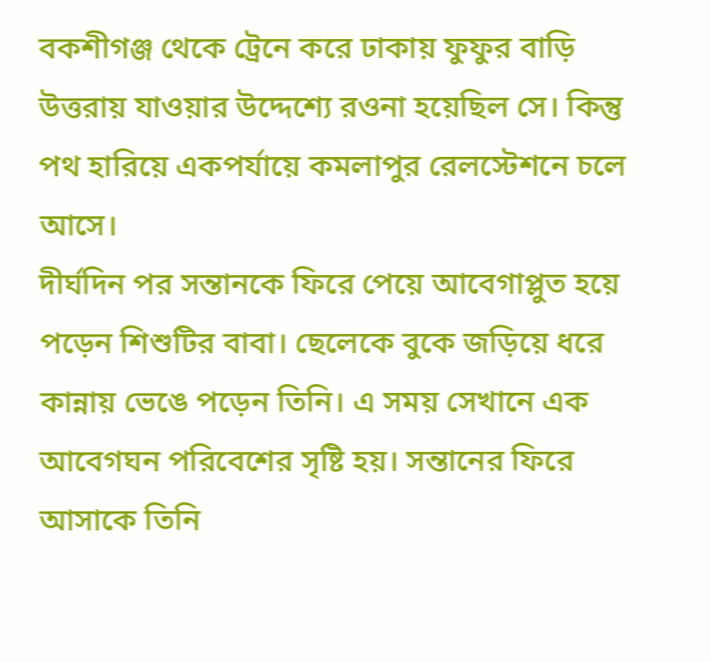বকশীগঞ্জ থেকে ট্রেনে করে ঢাকায় ফুফুর বাড়ি উত্তরায় যাওয়ার উদ্দেশ্যে রওনা হয়েছিল সে। কিন্তু পথ হারিয়ে একপর্যায়ে কমলাপুর রেলস্টেশনে চলে আসে।
দীর্ঘদিন পর সন্তানকে ফিরে পেয়ে আবেগাপ্লুত হয়ে পড়েন শিশুটির বাবা। ছেলেকে বুকে জড়িয়ে ধরে কান্নায় ভেঙে পড়েন তিনি। এ সময় সেখানে এক আবেগঘন পরিবেশের সৃষ্টি হয়। সন্তানের ফিরে আসাকে তিনি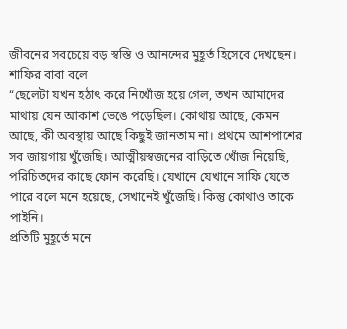জীবনের সবচেয়ে বড় স্বস্তি ও আনন্দের মুহূর্ত হিসেবে দেখছেন।
শাফির বাবা বলে
“ছেলেটা যখন হঠাৎ করে নিখোঁজ হয়ে গেল, তখন আমাদের মাথায় যেন আকাশ ভেঙে পড়েছিল। কোথায় আছে, কেমন আছে, কী অবস্থায় আছে কিছুই জানতাম না। প্রথমে আশপাশের সব জায়গায় খুঁজেছি। আত্মীয়স্বজনের বাড়িতে খোঁজ নিয়েছি, পরিচিতদের কাছে ফোন করেছি। যেখানে যেখানে সাফি যেতে পারে বলে মনে হয়েছে, সেখানেই খুঁজেছি। কিন্তু কোথাও তাকে পাইনি।
প্রতিটি মুহূর্তে মনে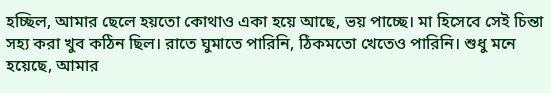হচ্ছিল, আমার ছেলে হয়তো কোথাও একা হয়ে আছে, ভয় পাচ্ছে। মা হিসেবে সেই চিন্তা সহ্য করা খুব কঠিন ছিল। রাতে ঘুমাতে পারিনি, ঠিকমতো খেতেও পারিনি। শুধু মনে হয়েছে, আমার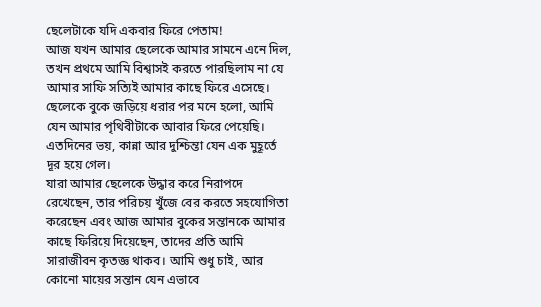ছেলেটাকে যদি একবার ফিরে পেতাম!
আজ যখন আমার ছেলেকে আমার সামনে এনে দিল, তখন প্রথমে আমি বিশ্বাসই করতে পারছিলাম না যে আমার সাফি সত্যিই আমার কাছে ফিরে এসেছে। ছেলেকে বুকে জড়িয়ে ধরার পর মনে হলো, আমি যেন আমার পৃথিবীটাকে আবার ফিরে পেয়েছি। এতদিনের ভয়, কান্না আর দুশ্চিন্তা যেন এক মুহূর্তে দূর হয়ে গেল।
যারা আমার ছেলেকে উদ্ধার করে নিরাপদে রেখেছেন, তার পরিচয় খুঁজে বের করতে সহযোগিতা করেছেন এবং আজ আমার বুকের সন্তানকে আমার কাছে ফিরিয়ে দিয়েছেন, তাদের প্রতি আমি সারাজীবন কৃতজ্ঞ থাকব। আমি শুধু চাই, আর কোনো মায়ের সন্তান যেন এভাবে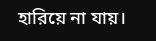হারিয়ে না যায়।